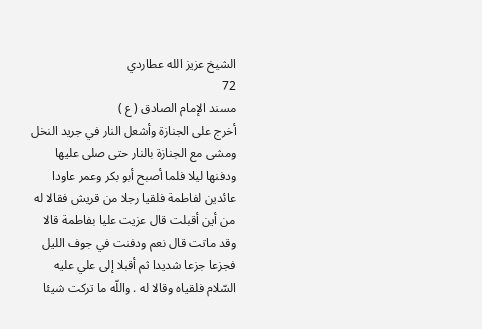الشيخ عزيز الله عطاردي
72
مسند الإمام الصادق ( ع )
أخرج على الجنازة وأشعل النار في جريد النخل ومشى مع الجنازة بالنار حتى صلى عليها ودفنها ليلا فلما أصبح أبو بكر وعمر عاودا عائدين لفاطمة فلقيا رجلا من قريش فقالا له من أين أقبلت قال عزيت عليا بفاطمة قالا وقد ماتت قال نعم ودفنت في جوف الليل فجزعا جزعا شديدا ثم أقبلا إلى علي عليه السّلام فلقياه وقالا له . واللّه ما تركت شيئا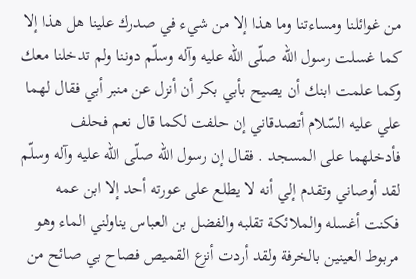من غوائلنا ومساءتنا وما هذا إلا من شيء في صدرك علينا هل هذا إلا كما غسلت رسول اللّه صلّى اللّه عليه وآله وسلّم دوننا ولم تدخلنا معك وكما علمت ابنك أن يصيح بأبي بكر أن أنزل عن منبر أبي فقال لهما علي عليه السّلام أتصدقاني إن حلفت لكما قال نعم فحلف فأدخلهما على المسجد . فقال إن رسول اللّه صلّى اللّه عليه وآله وسلّم لقد أوصاني وتقدم إلي أنه لا يطلع على عورته أحد إلا ابن عمه فكنت أغسله والملائكة تقلبه والفضل بن العباس يناولني الماء وهو مربوط العينين بالخرفة ولقد أردت أنزع القميص فصاح بي صائح من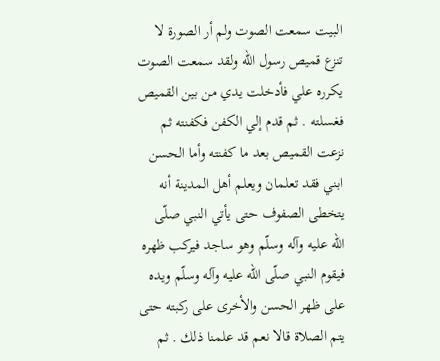البيت سمعت الصوت ولم أر الصورة لا تنزع قميص رسول اللّه ولقد سمعت الصوت يكرره علي فأدخلت يدي من بين القميص فغسلته . ثم قدم إلي الكفن فكفنته ثم نزعت القميص بعد ما كفنته وأما الحسن ابني فقد تعلمان ويعلم أهل المدينة أنه يتخطى الصفوف حتى يأتي النبي صلّى اللّه عليه وآله وسلّم وهو ساجد فيركب ظهره فيقوم النبي صلّى اللّه عليه وآله وسلّم ويده على ظهر الحسن والأخرى على ركبته حتى يتم الصلاة قالا نعم قد علمنا ذلك . ثم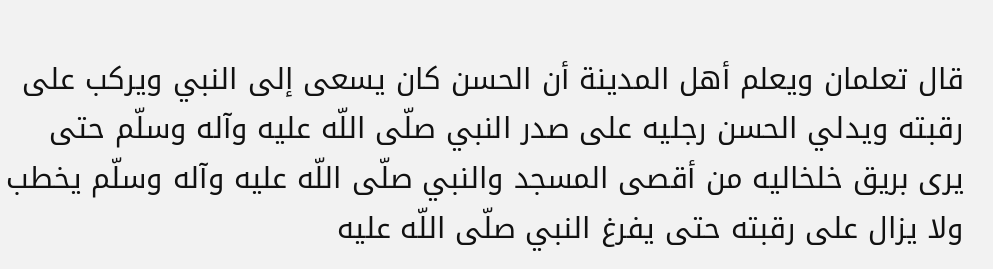قال تعلمان ويعلم أهل المدينة أن الحسن كان يسعى إلى النبي ويركب على رقبته ويدلي الحسن رجليه على صدر النبي صلّى اللّه عليه وآله وسلّم حتى يرى بريق خلخاليه من أقصى المسجد والنبي صلّى اللّه عليه وآله وسلّم يخطب ولا يزال على رقبته حتى يفرغ النبي صلّى اللّه عليه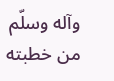وآله وسلّم من خطبته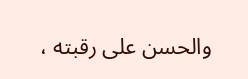والحسن على رقبته ،